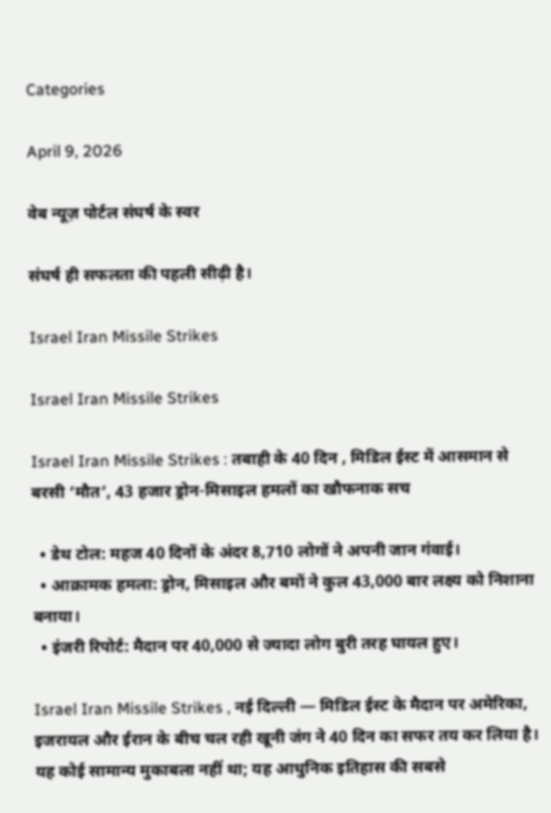Categories

April 9, 2026

वेब न्यूज़ पोर्टल संघर्ष के स्वर

संघर्ष ही सफलता की पहली सीढ़ी है।

Israel Iran Missile Strikes

Israel Iran Missile Strikes

Israel Iran Missile Strikes : तबाही के 40 दिन , मिडिल ईस्ट में आसमान से बरसी ‘मौत’, 43 हजार ड्रोन-मिसाइल हमलों का खौफनाक सच

  • डेथ टोल: महज 40 दिनों के अंदर 8,710 लोगों ने अपनी जान गंवाई।
  • आक्रामक हमला: ड्रोन, मिसाइल और बमों ने कुल 43,000 बार लक्ष्य को निशाना बनाया।
  • इंजरी रिपोर्ट: मैदान पर 40,000 से ज्यादा लोग बुरी तरह घायल हुए।

Israel Iran Missile Strikes , नई दिल्ली — मिडिल ईस्ट के मैदान पर अमेरिका, इजरायल और ईरान के बीच चल रही खूनी जंग ने 40 दिन का सफर तय कर लिया है। यह कोई सामान्य मुकाबला नहीं था; यह आधुनिक इतिहास की सबसे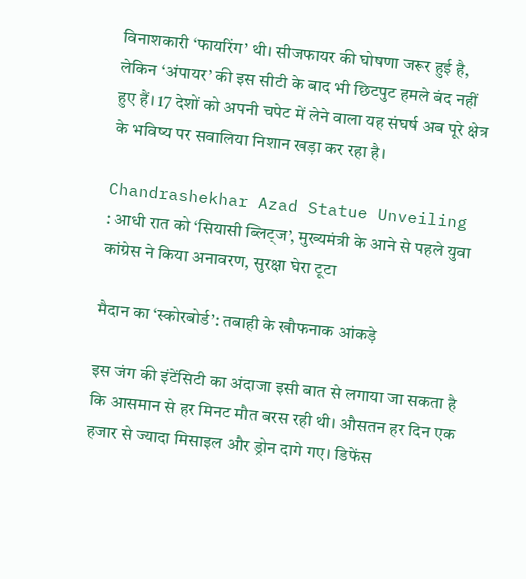विनाशकारी ‘फायरिंग’ थी। सीजफायर की घोषणा जरूर हुई है, लेकिन ‘अंपायर’ की इस सीटी के बाद भी छिटपुट हमले बंद नहीं हुए हैं। 17 देशों को अपनी चपेट में लेने वाला यह संघर्ष अब पूरे क्षेत्र के भविष्य पर सवालिया निशान खड़ा कर रहा है।

Chandrashekhar Azad Statue Unveiling : आधी रात को ‘सियासी ब्लिट्ज’, मुख्यमंत्री के आने से पहले युवा कांग्रेस ने किया अनावरण, सुरक्षा घेरा टूटा

मैदान का ‘स्कोरबोर्ड’: तबाही के खौफनाक आंकड़े

इस जंग की इंटेंसिटी का अंदाजा इसी बात से लगाया जा सकता है कि आसमान से हर मिनट मौत बरस रही थी। औसतन हर दिन एक हजार से ज्यादा मिसाइल और ड्रोन दागे गए। डिफेंस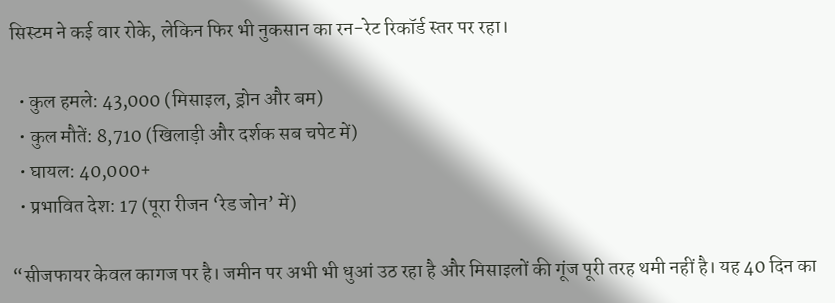सिस्टम ने कई वार रोके, लेकिन फिर भी नुकसान का रन-रेट रिकॉर्ड स्तर पर रहा।

  • कुल हमले: 43,000 (मिसाइल, ड्रोन और बम)
  • कुल मौतें: 8,710 (खिलाड़ी और दर्शक सब चपेट में)
  • घायल: 40,000+
  • प्रभावित देश: 17 (पूरा रीजन ‘रेड जोन’ में)

“सीजफायर केवल कागज पर है। जमीन पर अभी भी धुआं उठ रहा है और मिसाइलों की गूंज पूरी तरह थमी नहीं है। यह 40 दिन का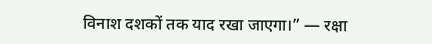विनाश दशकों तक याद रखा जाएगा।” — रक्षा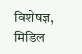विशेषज्ञ, मिडिल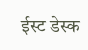ईस्ट डेस्क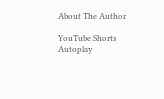About The Author

YouTube Shorts Autoplay